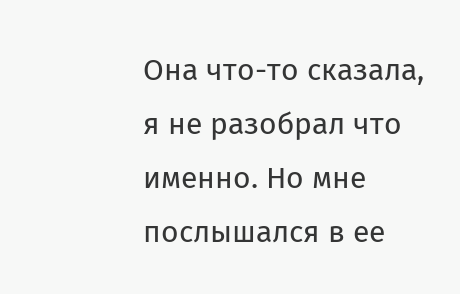Она что-то сказала, я не разобрал что именно. Но мне послышался в ее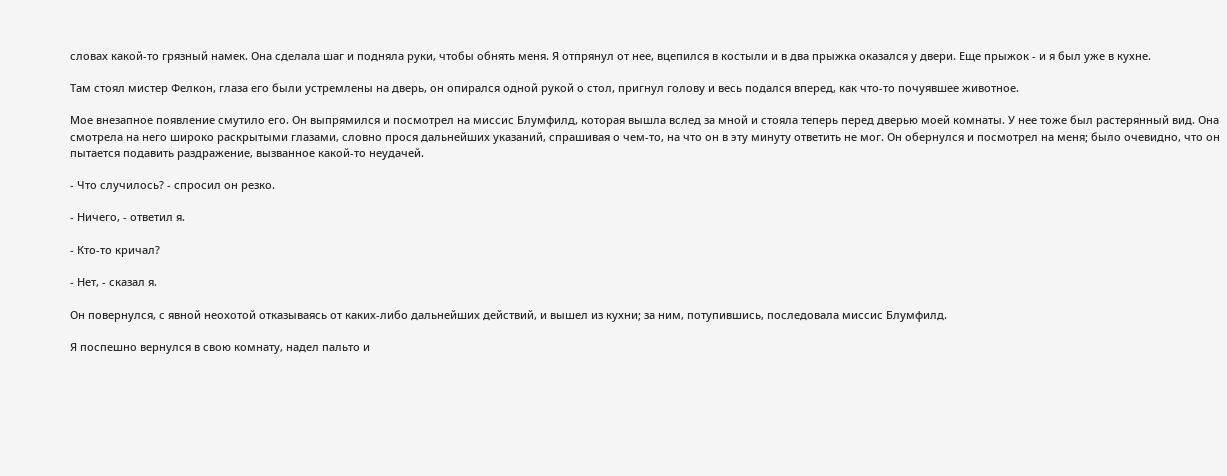словах какой-то грязный намек. Она сделала шаг и подняла руки, чтобы обнять меня. Я отпрянул от нее, вцепился в костыли и в два прыжка оказался у двери. Еще прыжок - и я был уже в кухне.

Там стоял мистер Фелкон, глаза его были устремлены на дверь, он опирался одной рукой о стол, пригнул голову и весь подался вперед, как что-то почуявшее животное.

Мое внезапное появление смутило его. Он выпрямился и посмотрел на миссис Блумфилд, которая вышла вслед за мной и стояла теперь перед дверью моей комнаты. У нее тоже был растерянный вид. Она смотрела на него широко раскрытыми глазами, словно прося дальнейших указаний, спрашивая о чем-то, на что он в эту минуту ответить не мог. Он обернулся и посмотрел на меня; было очевидно, что он пытается подавить раздражение, вызванное какой-то неудачей.

- Что случилось? - спросил он резко.

- Ничего, - ответил я.

- Кто-то кричал?

- Нет, - сказал я.

Он повернулся, с явной неохотой отказываясь от каких-либо дальнейших действий, и вышел из кухни; за ним, потупившись, последовала миссис Блумфилд.

Я поспешно вернулся в свою комнату, надел пальто и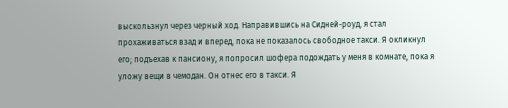выскользнул через черный ход. Направившись на Сидней-роуд, я стал прохаживаться взад и вперед, пока не показалось свободное такси. Я окликнул его; подъехав к пансиону, я попросил шофера подождать у меня в комнате, пока я уложу вещи в чемодан. Он отнес его в такси. Я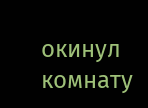окинул комнату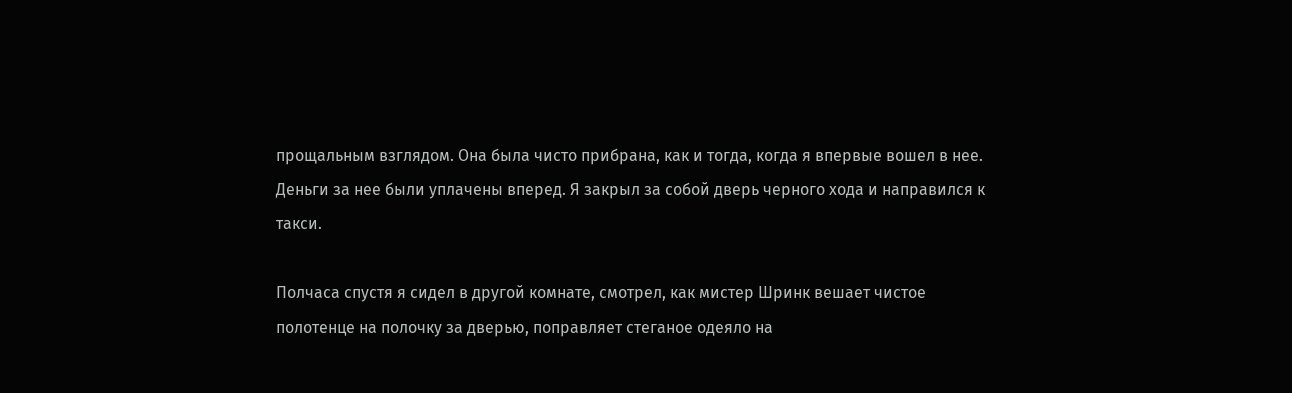прощальным взглядом. Она была чисто прибрана, как и тогда, когда я впервые вошел в нее. Деньги за нее были уплачены вперед. Я закрыл за собой дверь черного хода и направился к такси.

Полчаса спустя я сидел в другой комнате, смотрел, как мистер Шринк вешает чистое полотенце на полочку за дверью, поправляет стеганое одеяло на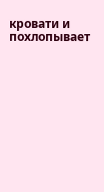кровати и похлопывает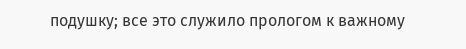подушку; все это служило прологом к важному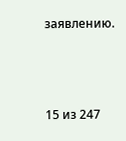заявлению.



15 из 247